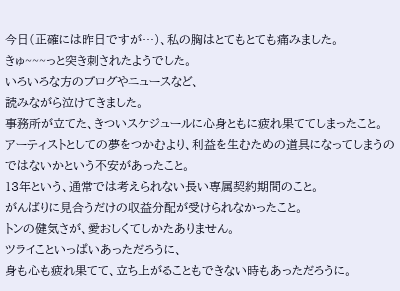今日(正確には昨日ですが…)、私の胸はとてもとても痛みました。
きゅ~~~っと突き刺されたようでした。
いろいろな方のブログやニュースなど、
読みながら泣けてきました。
事務所が立てた、きついスケジュールに心身ともに疲れ果ててしまったこと。
アーティストとしての夢をつかむより、利益を生むための道具になってしまうのではないかという不安があったこと。
13年という、通常では考えられない長い専属契約期間のこと。
がんばりに見合うだけの収益分配が受けられなかったこと。
トンの健気さが、愛おしくてしかたありません。
ツライこといっぱいあっただろうに、
身も心も疲れ果てて、立ち上がることもできない時もあっただろうに。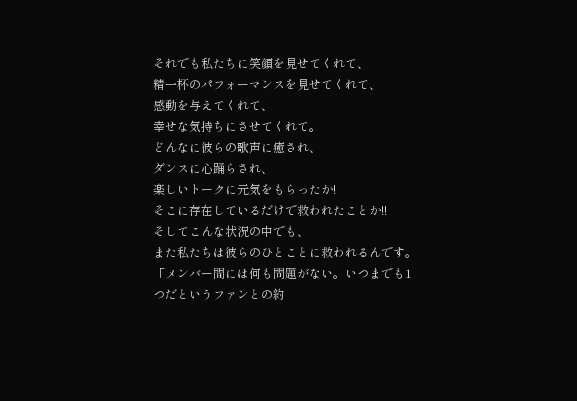それでも私たちに笑顔を見せてくれて、
精一杯のパフォーマンスを見せてくれて、
感動を与えてくれて、
幸せな気持ちにさせてくれて。
どんなに彼らの歌声に癒され、
ダンスに心踊らされ、
楽しいトークに元気をもらったか!
そこに存在しているだけで救われたことか!!
そしてこんな状況の中でも、
また私たちは彼らのひとことに救われるんです。
「メンバー間には何も問題がない。いつまでも1つだというファンとの約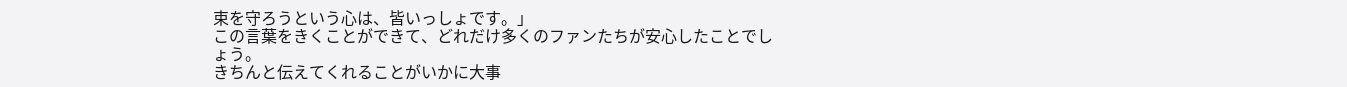束を守ろうという心は、皆いっしょです。」
この言葉をきくことができて、どれだけ多くのファンたちが安心したことでしょう。
きちんと伝えてくれることがいかに大事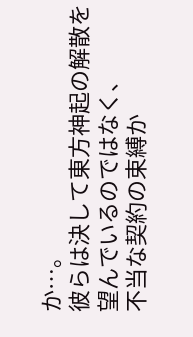か…。
彼らは決して東方神起の解散を望んでいるのではなく、
不当な契約の束縛か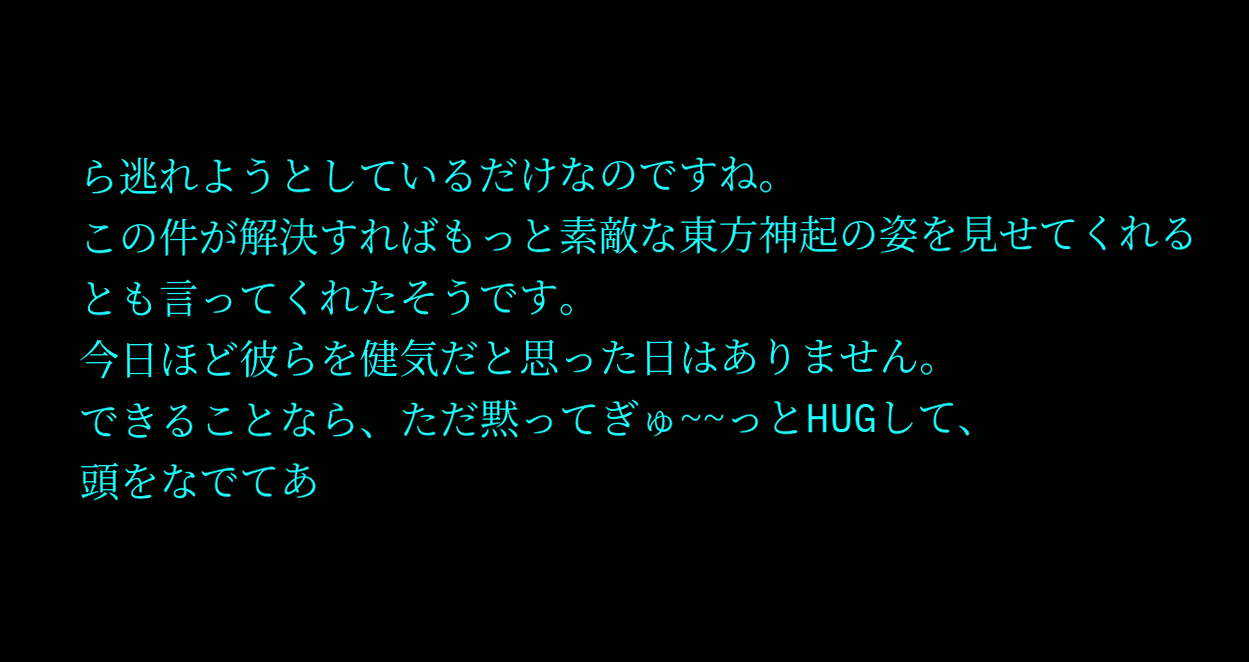ら逃れようとしているだけなのですね。
この件が解決すればもっと素敵な東方神起の姿を見せてくれるとも言ってくれたそうです。
今日ほど彼らを健気だと思った日はありません。
できることなら、ただ黙ってぎゅ~~っとHUGして、
頭をなでてあ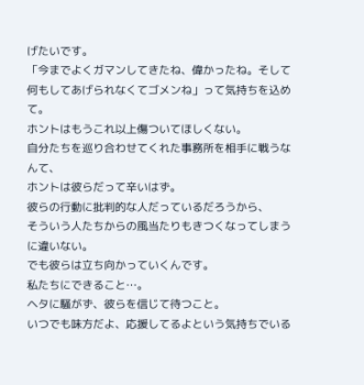げたいです。
「今までよくガマンしてきたね、偉かったね。そして何もしてあげられなくてゴメンね」って気持ちを込めて。
ホントはもうこれ以上傷ついてほしくない。
自分たちを巡り合わせてくれた事務所を相手に戦うなんて、
ホントは彼らだって辛いはず。
彼らの行動に批判的な人だっているだろうから、
そういう人たちからの風当たりもきつくなってしまうに違いない。
でも彼らは立ち向かっていくんです。
私たちにできること…。
ヘタに騒がず、彼らを信じて待つこと。
いつでも味方だよ、応援してるよという気持ちでいる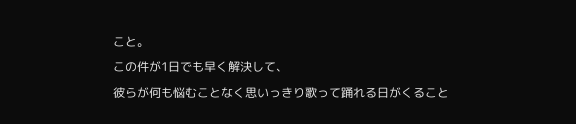こと。
この件が1日でも早く解決して、
彼らが何も悩むことなく思いっきり歌って踊れる日がくること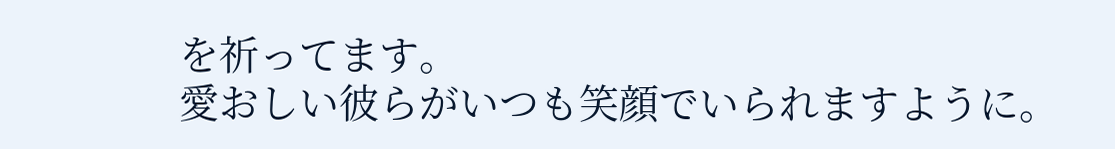を祈ってます。
愛おしい彼らがいつも笑顔でいられますように。